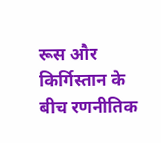रूस और किर्गिस्तान के बीच रणनीतिक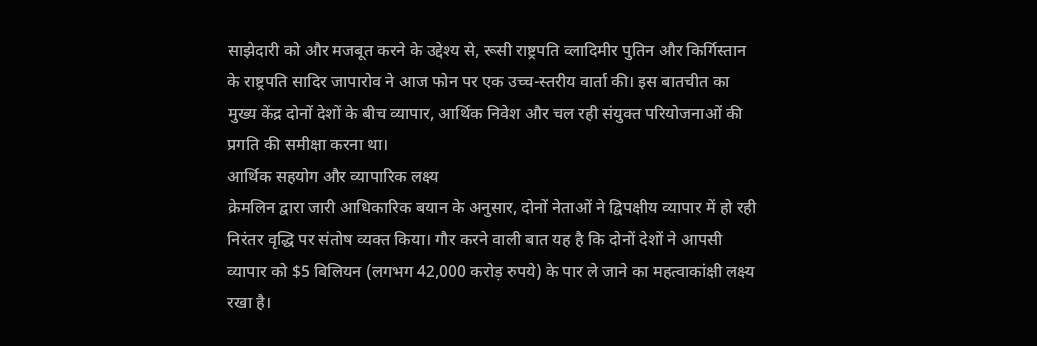साझेदारी को और मजबूत करने के उद्देश्य से, रूसी राष्ट्रपति व्लादिमीर पुतिन और किर्गिस्तान के राष्ट्रपति सादिर जापारोव ने आज फोन पर एक उच्च-स्तरीय वार्ता की। इस बातचीत का मुख्य केंद्र दोनों देशों के बीच व्यापार, आर्थिक निवेश और चल रही संयुक्त परियोजनाओं की प्रगति की समीक्षा करना था।
आर्थिक सहयोग और व्यापारिक लक्ष्य
क्रेमलिन द्वारा जारी आधिकारिक बयान के अनुसार, दोनों नेताओं ने द्विपक्षीय व्यापार में हो रही निरंतर वृद्धि पर संतोष व्यक्त किया। गौर करने वाली बात यह है कि दोनों देशों ने आपसी व्यापार को $5 बिलियन (लगभग 42,000 करोड़ रुपये) के पार ले जाने का महत्वाकांक्षी लक्ष्य रखा है।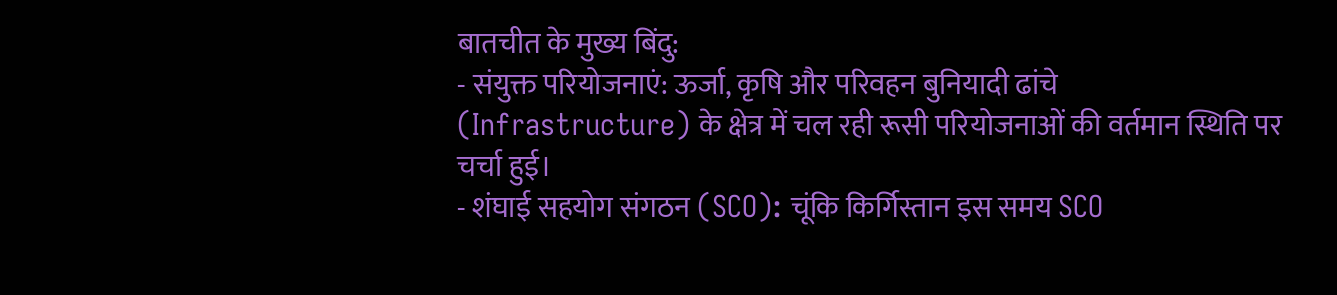बातचीत के मुख्य बिंदु:
- संयुक्त परियोजनाएं: ऊर्जा, कृषि और परिवहन बुनियादी ढांचे (Infrastructure) के क्षेत्र में चल रही रूसी परियोजनाओं की वर्तमान स्थिति पर चर्चा हुई।
- शंघाई सहयोग संगठन (SCO): चूंकि किर्गिस्तान इस समय SCO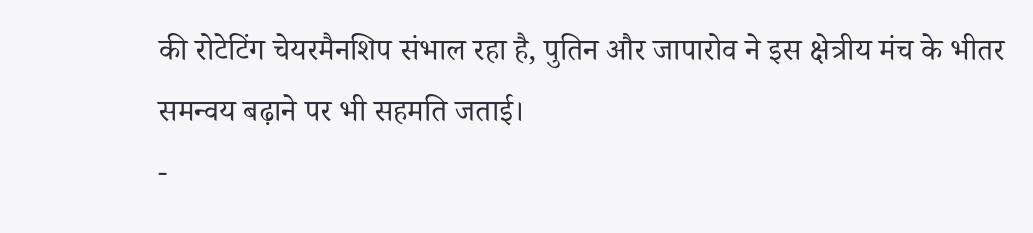की रोटेटिंग चेयरमैनशिप संभाल रहा है, पुतिन और जापारोव ने इस क्षेत्रीय मंच के भीतर समन्वय बढ़ाने पर भी सहमति जताई।
-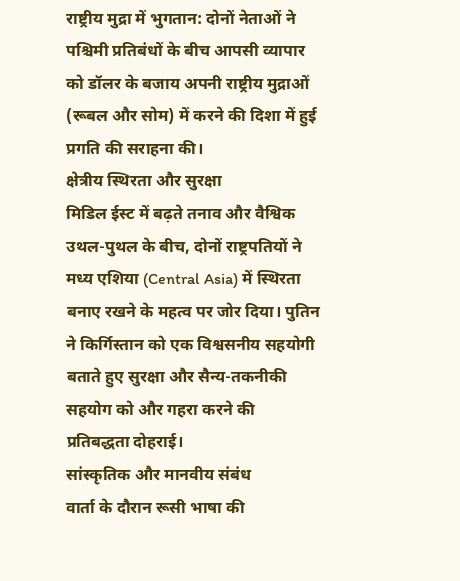राष्ट्रीय मुद्रा में भुगतान: दोनों नेताओं ने पश्चिमी प्रतिबंधों के बीच आपसी व्यापार को डॉलर के बजाय अपनी राष्ट्रीय मुद्राओं (रूबल और सोम) में करने की दिशा में हुई प्रगति की सराहना की।
क्षेत्रीय स्थिरता और सुरक्षा
मिडिल ईस्ट में बढ़ते तनाव और वैश्विक उथल-पुथल के बीच, दोनों राष्ट्रपतियों ने मध्य एशिया (Central Asia) में स्थिरता बनाए रखने के महत्व पर जोर दिया। पुतिन ने किर्गिस्तान को एक विश्वसनीय सहयोगी बताते हुए सुरक्षा और सैन्य-तकनीकी सहयोग को और गहरा करने की प्रतिबद्धता दोहराई।
सांस्कृतिक और मानवीय संबंध
वार्ता के दौरान रूसी भाषा की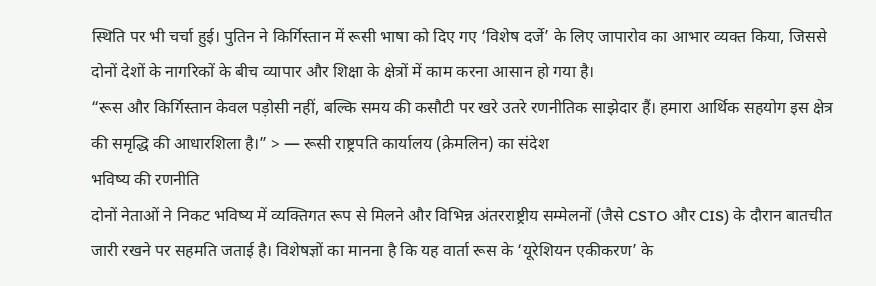स्थिति पर भी चर्चा हुई। पुतिन ने किर्गिस्तान में रूसी भाषा को दिए गए ‘विशेष दर्जे’ के लिए जापारोव का आभार व्यक्त किया, जिससे दोनों देशों के नागरिकों के बीच व्यापार और शिक्षा के क्षेत्रों में काम करना आसान हो गया है।
“रूस और किर्गिस्तान केवल पड़ोसी नहीं, बल्कि समय की कसौटी पर खरे उतरे रणनीतिक साझेदार हैं। हमारा आर्थिक सहयोग इस क्षेत्र की समृद्धि की आधारशिला है।” > — रूसी राष्ट्रपति कार्यालय (क्रेमलिन) का संदेश
भविष्य की रणनीति
दोनों नेताओं ने निकट भविष्य में व्यक्तिगत रूप से मिलने और विभिन्न अंतरराष्ट्रीय सम्मेलनों (जैसे CSTO और CIS) के दौरान बातचीत जारी रखने पर सहमति जताई है। विशेषज्ञों का मानना है कि यह वार्ता रूस के ‘यूरेशियन एकीकरण’ के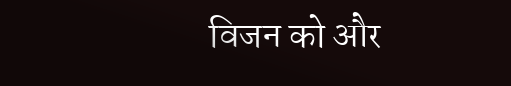विजन को और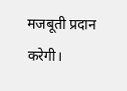मजबूती प्रदान करेगी।